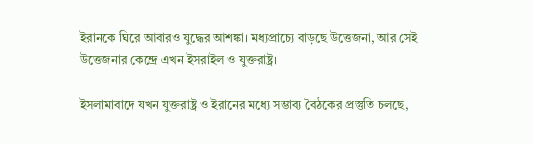ইরানকে ঘিরে আবারও যুদ্ধের আশঙ্কা। মধ্যপ্রাচ্যে বাড়ছে উত্তেজনা, আর সেই উত্তেজনার কেন্দ্রে এখন ইসরাইল ও যুক্তরাষ্ট্র।

ইসলামাবাদে যখন যুক্তরাষ্ট্র ও ইরানের মধ্যে সম্ভাব্য বৈঠকের প্রস্তুতি চলছে,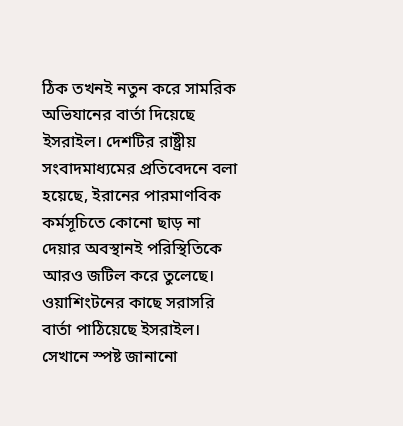ঠিক তখনই নতুন করে সামরিক অভিযানের বার্তা দিয়েছে ইসরাইল। দেশটির রাষ্ট্রীয় সংবাদমাধ্যমের প্রতিবেদনে বলা হয়েছে, ইরানের পারমাণবিক কর্মসূচিতে কোনো ছাড় না দেয়ার অবস্থানই পরিস্থিতিকে আরও জটিল করে তুলেছে। ওয়াশিংটনের কাছে সরাসরি বার্তা পাঠিয়েছে ইসরাইল। সেখানে স্পষ্ট জানানো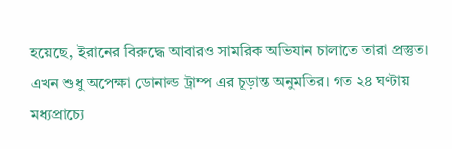হয়েছে, ইরানের বিরুদ্ধে আবারও সামরিক অভিযান চালাতে তারা প্রস্তুত। এখন শুধু অপেক্ষা ডোনাল্ড ট্রাম্প এর চূড়ান্ত অনুমতির। গত ২৪ ঘণ্টায় মধ্যপ্রাচ্যে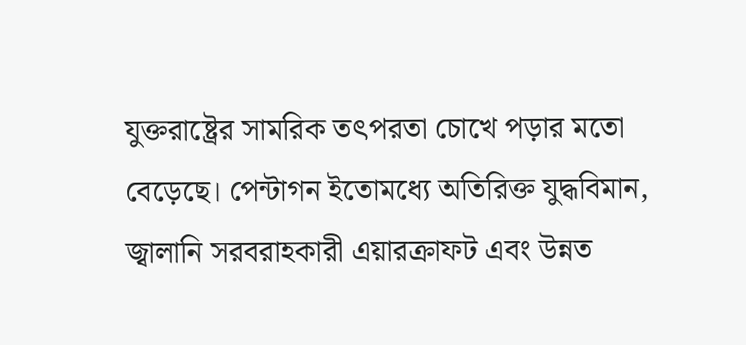যুক্তরাষ্ট্রের সামরিক তৎপরতা চোখে পড়ার মতো বেড়েছে। পেন্টাগন ইতোমধ্যে অতিরিক্ত যুদ্ধবিমান, জ্বালানি সরবরাহকারী এয়ারক্রাফট এবং উন্নত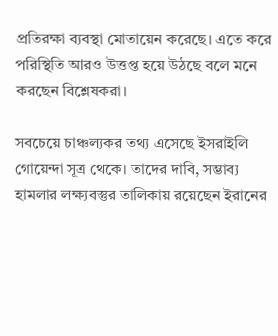প্রতিরক্ষা ব্যবস্থা মোতায়েন করেছে। এতে করে পরিস্থিতি আরও উত্তপ্ত হয়ে উঠছে বলে মনে করছেন বিশ্লেষকরা।

সবচেয়ে চাঞ্চল্যকর তথ্য এসেছে ইসরাইলি গোয়েন্দা সূত্র থেকে। তাদের দাবি, সম্ভাব্য হামলার লক্ষ্যবস্তুর তালিকায় রয়েছেন ইরানের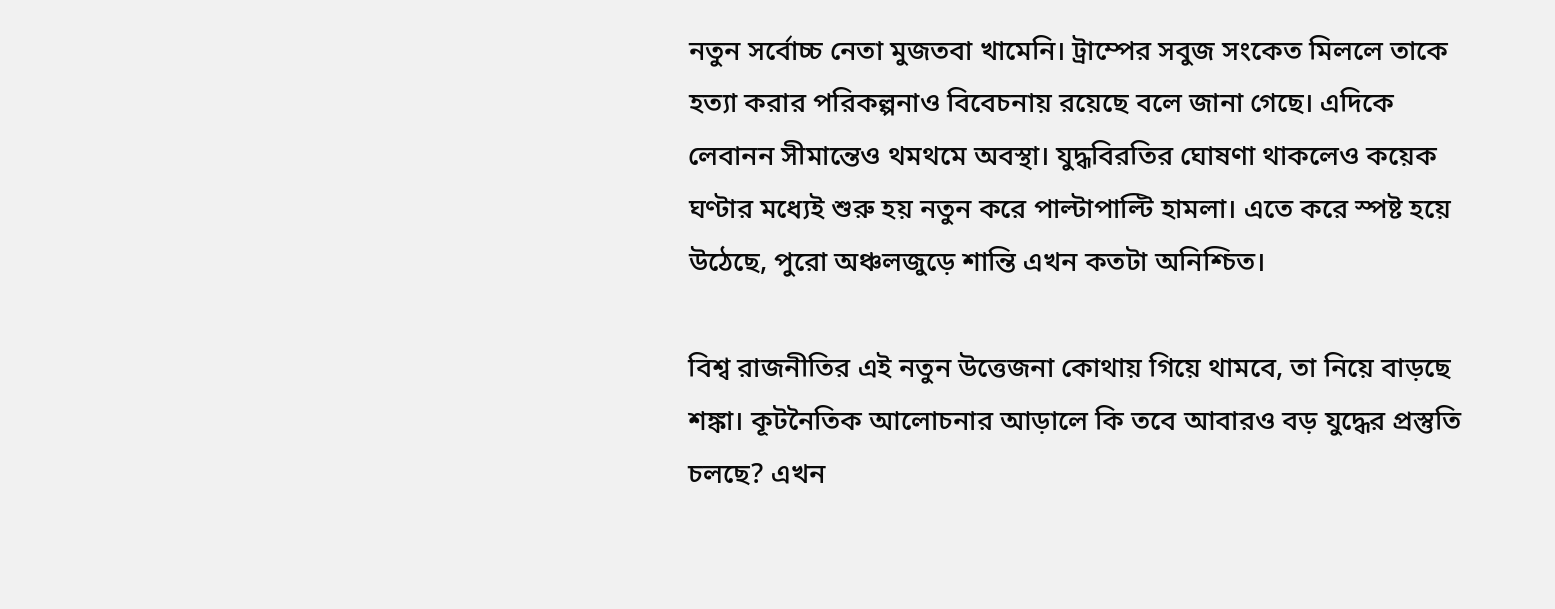নতুন সর্বোচ্চ নেতা মুজতবা খামেনি। ট্রাম্পের সবুজ সংকেত মিললে তাকে হত্যা করার পরিকল্পনাও বিবেচনায় রয়েছে বলে জানা গেছে। এদিকে লেবানন সীমান্তেও থমথমে অবস্থা। যুদ্ধবিরতির ঘোষণা থাকলেও কয়েক ঘণ্টার মধ্যেই শুরু হয় নতুন করে পাল্টাপাল্টি হামলা। এতে করে স্পষ্ট হয়ে উঠেছে, পুরো অঞ্চলজুড়ে শান্তি এখন কতটা অনিশ্চিত।

বিশ্ব রাজনীতির এই নতুন উত্তেজনা কোথায় গিয়ে থামবে, তা নিয়ে বাড়ছে শঙ্কা। কূটনৈতিক আলোচনার আড়ালে কি তবে আবারও বড় যুদ্ধের প্রস্তুতি চলছে? এখন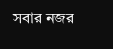সবার নজর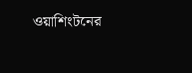ওয়াশিংটনের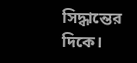সিদ্ধান্তের দিকে।